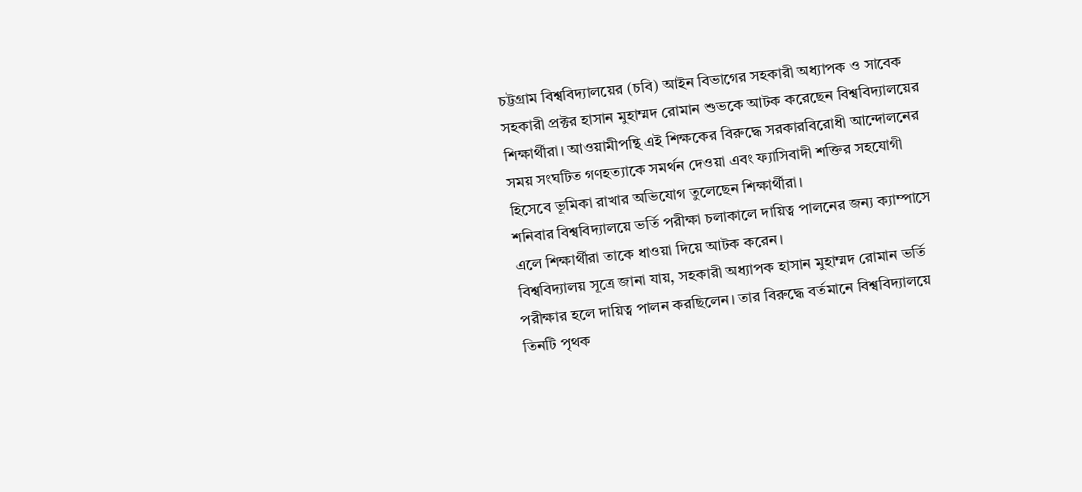চট্টগ্রাম বিশ্ববিদ্যালয়ের (চবি) আইন বিভাগের সহকারী অধ্যাপক ও সাবেক সহকারী প্রক্টর হাসান মুহাম্মদ রোমান শুভকে আটক করেছেন বিশ্ববিদ্যালয়ের শিক্ষার্থীরা। আওয়ামীপন্থি এই শিক্ষকের বিরুদ্ধে সরকারবিরোধী আন্দোলনের সময় সংঘটিত গণহত্যাকে সমর্থন দেওয়া এবং ফ্যাসিবাদী শক্তির সহযোগী হিসেবে ভূমিকা রাখার অভিযোগ তুলেছেন শিক্ষার্থীরা।
শনিবার বিশ্ববিদ্যালয়ে ভর্তি পরীক্ষা চলাকালে দায়িত্ব পালনের জন্য ক্যাম্পাসে এলে শিক্ষার্থীরা তাকে ধাওয়া দিয়ে আটক করেন।
বিশ্ববিদ্যালয় সূত্রে জানা যায়, সহকারী অধ্যাপক হাসান মুহাম্মদ রোমান ভর্তি পরীক্ষার হলে দায়িত্ব পালন করছিলেন। তার বিরুদ্ধে বর্তমানে বিশ্ববিদ্যালয়ে তিনটি পৃথক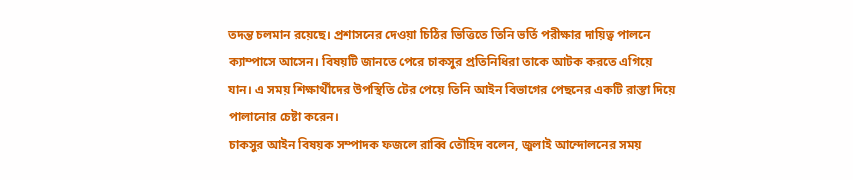তদন্ত চলমান রয়েছে। প্রশাসনের দেওয়া চিঠির ভিত্তিতে তিনি ভর্তি পরীক্ষার দায়িত্ব পালনে ক্যাম্পাসে আসেন। বিষয়টি জানতে পেরে চাকসুর প্রতিনিধিরা তাকে আটক করতে এগিয়ে যান। এ সময় শিক্ষার্থীদের উপস্থিতি টের পেয়ে তিনি আইন বিভাগের পেছনের একটি রাস্তা দিয়ে পালানোর চেষ্টা করেন।
চাকসুর আইন বিষয়ক সম্পাদক ফজলে রাব্বি তৌহিদ বলেন, জুলাই আন্দোলনের সময়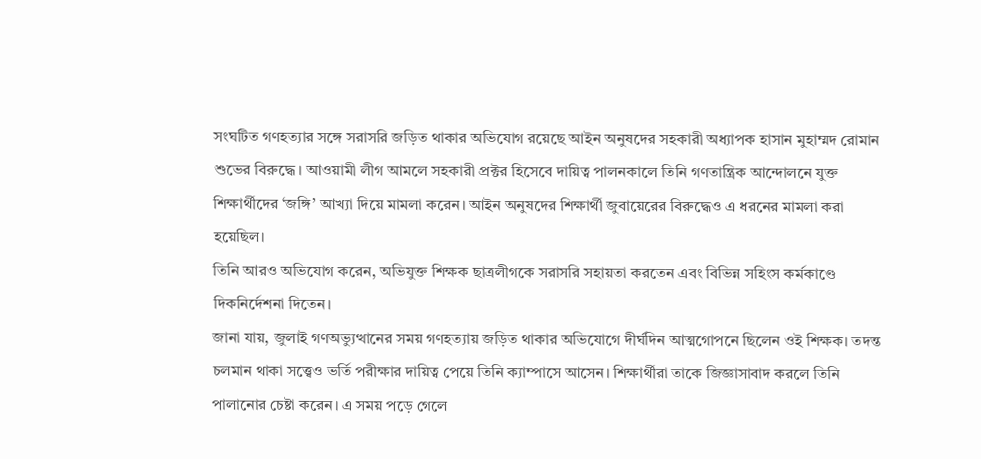সংঘটিত গণহত্যার সঙ্গে সরাসরি জড়িত থাকার অভিযোগ রয়েছে আইন অনুষদের সহকারী অধ্যাপক হাসান মুহাম্মদ রোমান শুভের বিরুদ্ধে। আওয়ামী লীগ আমলে সহকারী প্রক্টর হিসেবে দায়িত্ব পালনকালে তিনি গণতান্ত্রিক আন্দোলনে যুক্ত শিক্ষার্থীদের ‘জঙ্গি’ আখ্যা দিয়ে মামলা করেন। আইন অনুষদের শিক্ষার্থী জুবায়েরের বিরুদ্ধেও এ ধরনের মামলা করা হয়েছিল।
তিনি আরও অভিযোগ করেন, অভিযুক্ত শিক্ষক ছাত্রলীগকে সরাসরি সহায়তা করতেন এবং বিভিন্ন সহিংস কর্মকাণ্ডে দিকনির্দেশনা দিতেন।
জানা যায়, জুলাই গণঅভ্যুত্থানের সময় গণহত্যায় জড়িত থাকার অভিযোগে দীর্ঘদিন আত্মগোপনে ছিলেন ওই শিক্ষক। তদন্ত চলমান থাকা সত্ত্বেও ভর্তি পরীক্ষার দায়িত্ব পেয়ে তিনি ক্যাম্পাসে আসেন। শিক্ষার্থীরা তাকে জিজ্ঞাসাবাদ করলে তিনি পালানোর চেষ্টা করেন। এ সময় পড়ে গেলে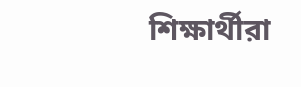শিক্ষার্থীরা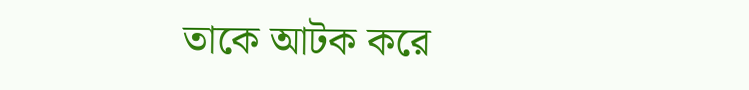তাকে আটক করে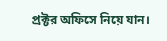প্রক্টর অফিসে নিয়ে যান।